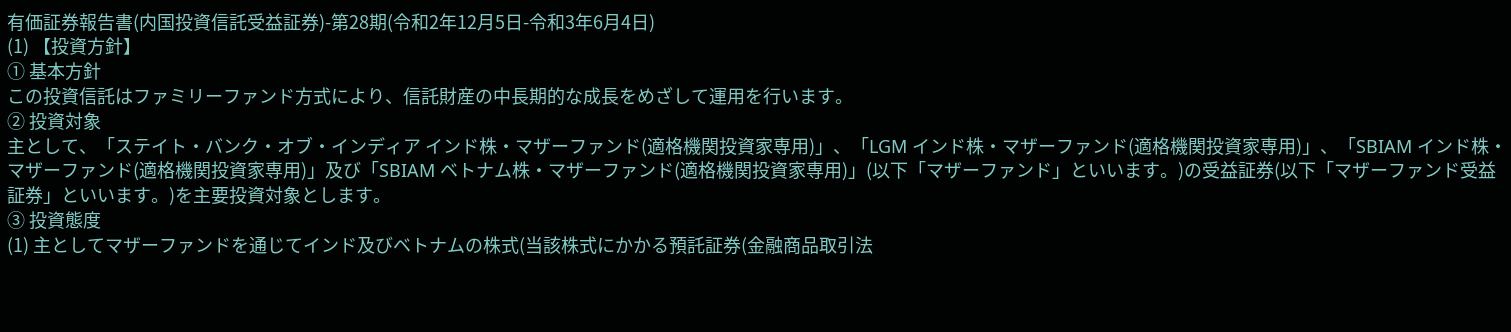有価証券報告書(内国投資信託受益証券)-第28期(令和2年12月5日-令和3年6月4日)
(1) 【投資方針】
① 基本方針
この投資信託はファミリーファンド方式により、信託財産の中長期的な成長をめざして運用を行います。
② 投資対象
主として、「ステイト・バンク・オブ・インディア インド株・マザーファンド(適格機関投資家専用)」、「LGM インド株・マザーファンド(適格機関投資家専用)」、「SBIAM インド株・マザーファンド(適格機関投資家専用)」及び「SBIAM ベトナム株・マザーファンド(適格機関投資家専用)」(以下「マザーファンド」といいます。)の受益証券(以下「マザーファンド受益証券」といいます。)を主要投資対象とします。
③ 投資態度
(1) 主としてマザーファンドを通じてインド及びベトナムの株式(当該株式にかかる預託証券(金融商品取引法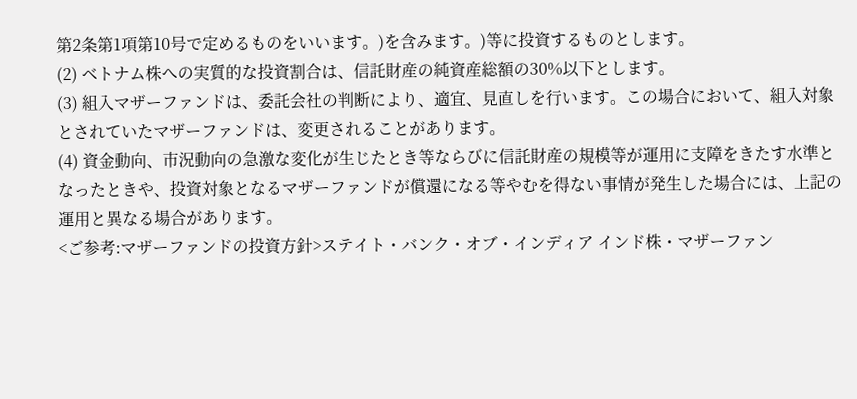第2条第1項第10号で定めるものをいいます。)を含みます。)等に投資するものとします。
(2) ベトナム株への実質的な投資割合は、信託財産の純資産総額の30%以下とします。
(3) 組入マザーファンドは、委託会社の判断により、適宜、見直しを行います。この場合において、組入対象とされていたマザーファンドは、変更されることがあります。
(4) 資金動向、市況動向の急激な変化が生じたとき等ならびに信託財産の規模等が運用に支障をきたす水準となったときや、投資対象となるマザーファンドが償還になる等やむを得ない事情が発生した場合には、上記の運用と異なる場合があります。
<ご参考:マザーファンドの投資方針>ステイト・バンク・オブ・インディア インド株・マザーファン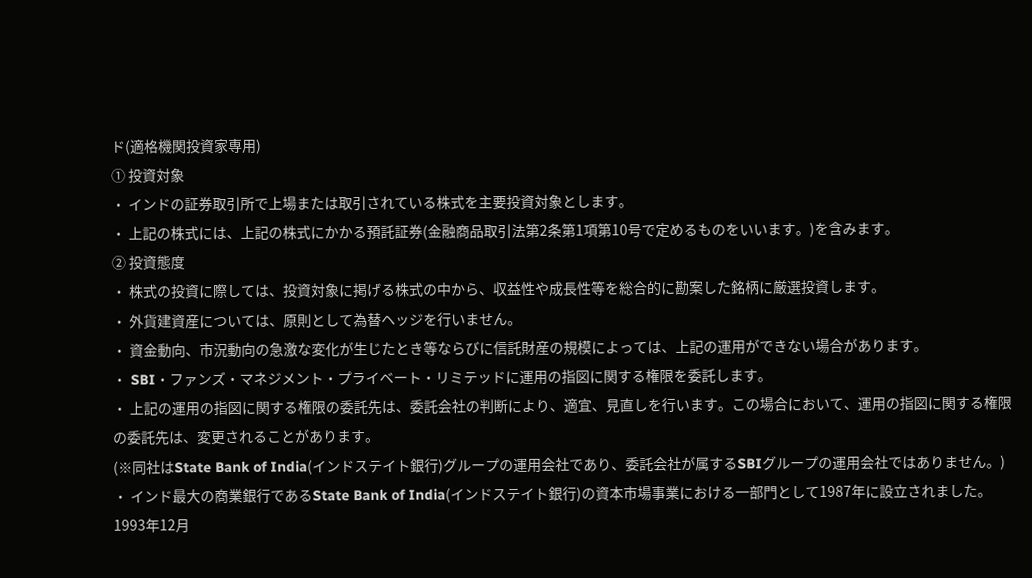ド(適格機関投資家専用)
① 投資対象
・ インドの証券取引所で上場または取引されている株式を主要投資対象とします。
・ 上記の株式には、上記の株式にかかる預託証券(金融商品取引法第2条第1項第10号で定めるものをいいます。)を含みます。
② 投資態度
・ 株式の投資に際しては、投資対象に掲げる株式の中から、収益性や成長性等を総合的に勘案した銘柄に厳選投資します。
・ 外貨建資産については、原則として為替ヘッジを行いません。
・ 資金動向、市況動向の急激な変化が生じたとき等ならびに信託財産の規模によっては、上記の運用ができない場合があります。
・ SBI・ファンズ・マネジメント・プライベート・リミテッドに運用の指図に関する権限を委託します。
・ 上記の運用の指図に関する権限の委託先は、委託会社の判断により、適宜、見直しを行います。この場合において、運用の指図に関する権限の委託先は、変更されることがあります。
(※同社はState Bank of India(インドステイト銀行)グループの運用会社であり、委託会社が属するSBIグループの運用会社ではありません。)
・ インド最大の商業銀行であるState Bank of India(インドステイト銀行)の資本市場事業における一部門として1987年に設立されました。1993年12月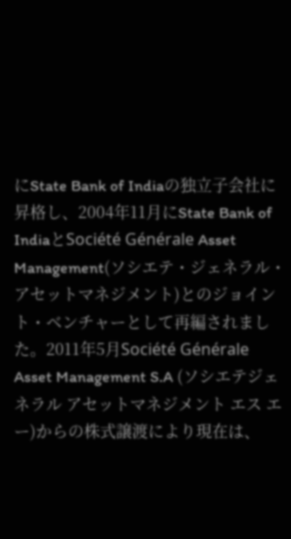にState Bank of Indiaの独立子会社に昇格し、2004年11月にState Bank of IndiaとSociété Générale Asset Management(ソシエテ・ジェネラル・アセットマネジメント)とのジョイント・ベンチャーとして再編されました。2011年5月Société Générale Asset Management S.A (ソシエテジェネラル アセットマネジメント エス エー)からの株式譲渡により現在は、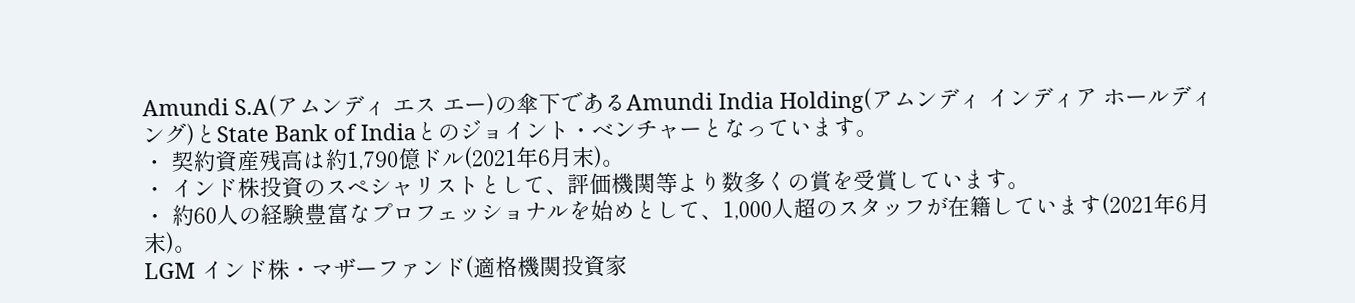Amundi S.A(アムンディ エス エー)の傘下であるAmundi India Holding(アムンディ インディア ホールディング)とState Bank of Indiaとのジョイント・ベンチャーとなっています。
・ 契約資産残高は約1,790億ドル(2021年6月末)。
・ インド株投資のスペシャリストとして、評価機関等より数多くの賞を受賞しています。
・ 約60人の経験豊富なプロフェッショナルを始めとして、1,000人超のスタッフが在籍しています(2021年6月末)。
LGM インド株・マザーファンド(適格機関投資家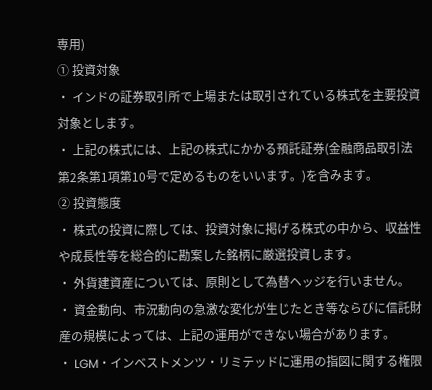専用)
① 投資対象
・ インドの証券取引所で上場または取引されている株式を主要投資対象とします。
・ 上記の株式には、上記の株式にかかる預託証券(金融商品取引法第2条第1項第10号で定めるものをいいます。)を含みます。
② 投資態度
・ 株式の投資に際しては、投資対象に掲げる株式の中から、収益性や成長性等を総合的に勘案した銘柄に厳選投資します。
・ 外貨建資産については、原則として為替ヘッジを行いません。
・ 資金動向、市況動向の急激な変化が生じたとき等ならびに信託財産の規模によっては、上記の運用ができない場合があります。
・ LGM・インベストメンツ・リミテッドに運用の指図に関する権限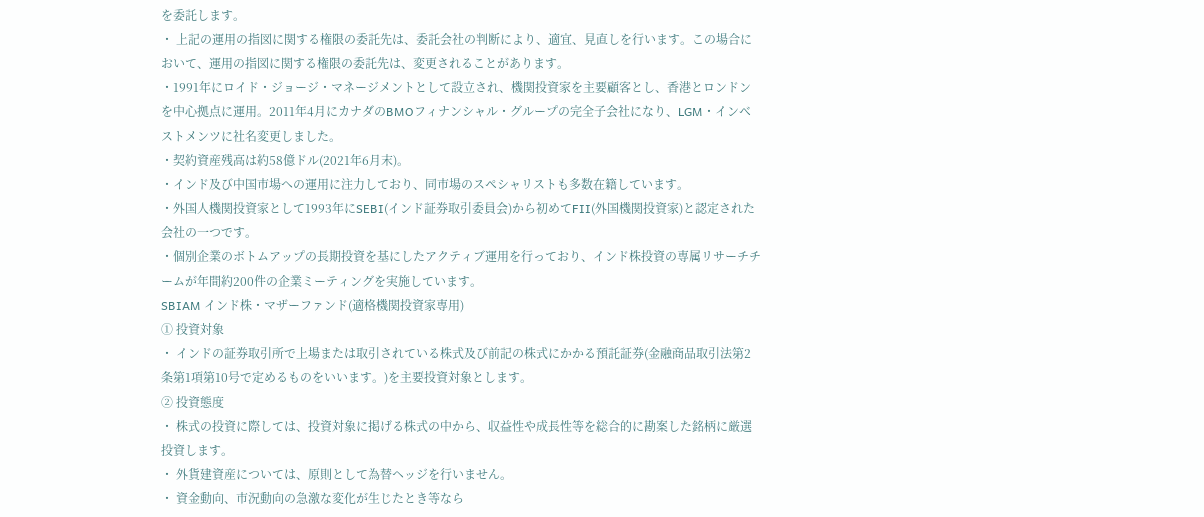を委託します。
・ 上記の運用の指図に関する権限の委託先は、委託会社の判断により、適宜、見直しを行います。この場合において、運用の指図に関する権限の委託先は、変更されることがあります。
・1991年にロイド・ジョージ・マネージメントとして設立され、機関投資家を主要顧客とし、香港とロンドンを中心拠点に運用。2011年4月にカナダのBMOフィナンシャル・グループの完全子会社になり、LGM・インベストメンツに社名変更しました。
・契約資産残高は約58億ドル(2021年6月末)。
・インド及び中国市場への運用に注力しており、同市場のスペシャリストも多数在籍しています。
・外国人機関投資家として1993年にSEBI(インド証券取引委員会)から初めてFII(外国機関投資家)と認定された会社の一つです。
・個別企業のボトムアップの長期投資を基にしたアクティブ運用を行っており、インド株投資の専属リサーチチームが年間約200件の企業ミーティングを実施しています。
SBIAM インド株・マザーファンド(適格機関投資家専用)
① 投資対象
・ インドの証券取引所で上場または取引されている株式及び前記の株式にかかる預託証券(金融商品取引法第2条第1項第10号で定めるものをいいます。)を主要投資対象とします。
② 投資態度
・ 株式の投資に際しては、投資対象に掲げる株式の中から、収益性や成長性等を総合的に勘案した銘柄に厳選投資します。
・ 外貨建資産については、原則として為替ヘッジを行いません。
・ 資金動向、市況動向の急激な変化が生じたとき等なら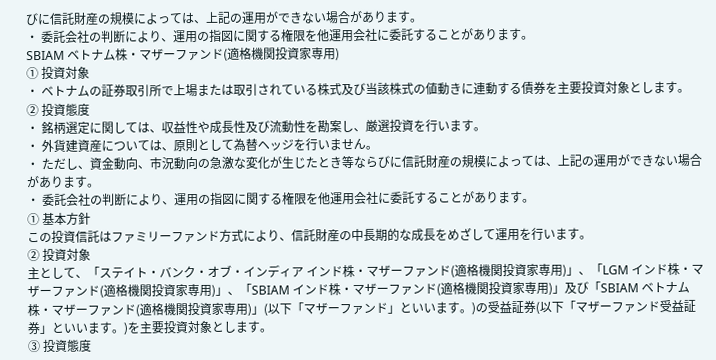びに信託財産の規模によっては、上記の運用ができない場合があります。
・ 委託会社の判断により、運用の指図に関する権限を他運用会社に委託することがあります。
SBIAM ベトナム株・マザーファンド(適格機関投資家専用)
① 投資対象
・ ベトナムの証券取引所で上場または取引されている株式及び当該株式の値動きに連動する債券を主要投資対象とします。
② 投資態度
・ 銘柄選定に関しては、収益性や成長性及び流動性を勘案し、厳選投資を行います。
・ 外貨建資産については、原則として為替ヘッジを行いません。
・ ただし、資金動向、市況動向の急激な変化が生じたとき等ならびに信託財産の規模によっては、上記の運用ができない場合があります。
・ 委託会社の判断により、運用の指図に関する権限を他運用会社に委託することがあります。
① 基本方針
この投資信託はファミリーファンド方式により、信託財産の中長期的な成長をめざして運用を行います。
② 投資対象
主として、「ステイト・バンク・オブ・インディア インド株・マザーファンド(適格機関投資家専用)」、「LGM インド株・マザーファンド(適格機関投資家専用)」、「SBIAM インド株・マザーファンド(適格機関投資家専用)」及び「SBIAM ベトナム株・マザーファンド(適格機関投資家専用)」(以下「マザーファンド」といいます。)の受益証券(以下「マザーファンド受益証券」といいます。)を主要投資対象とします。
③ 投資態度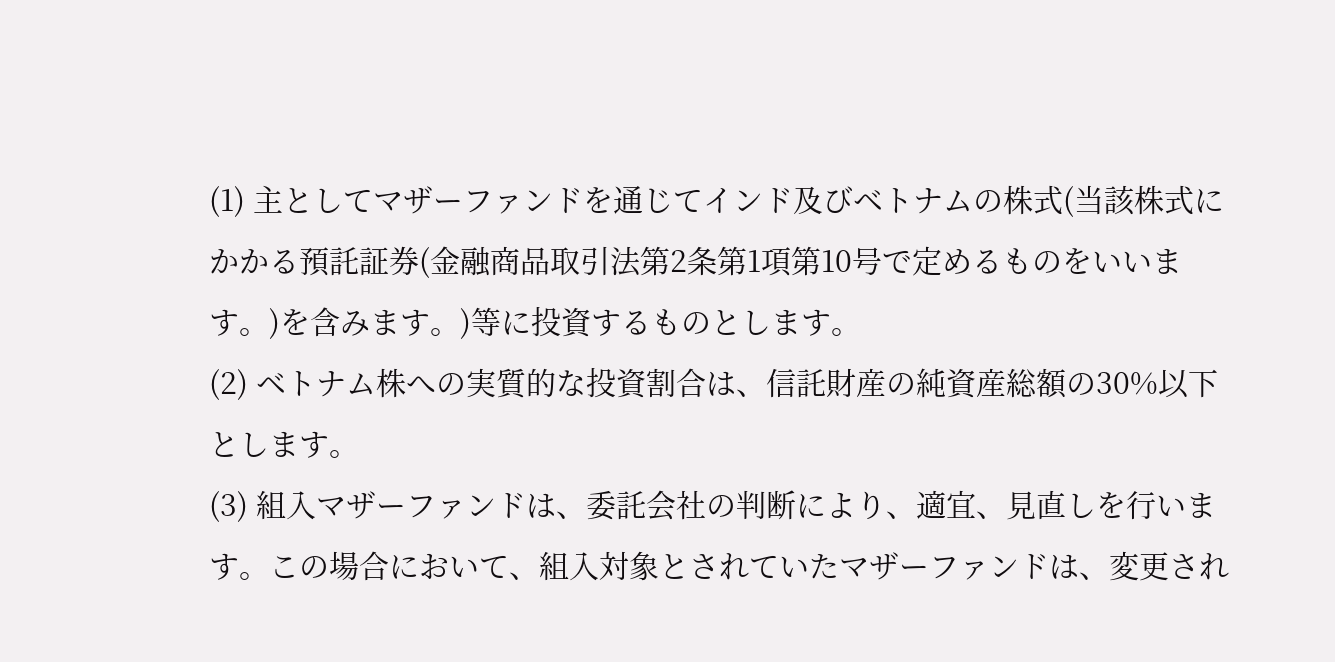(1) 主としてマザーファンドを通じてインド及びベトナムの株式(当該株式にかかる預託証券(金融商品取引法第2条第1項第10号で定めるものをいいます。)を含みます。)等に投資するものとします。
(2) ベトナム株への実質的な投資割合は、信託財産の純資産総額の30%以下とします。
(3) 組入マザーファンドは、委託会社の判断により、適宜、見直しを行います。この場合において、組入対象とされていたマザーファンドは、変更され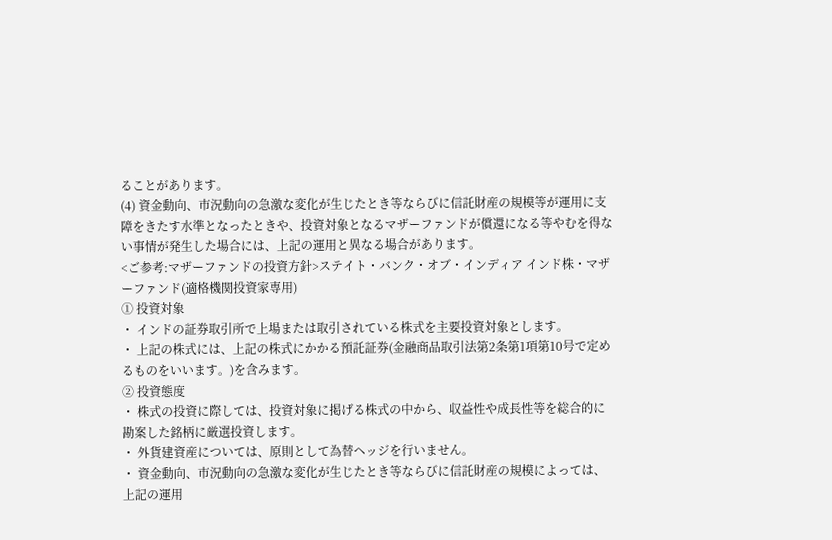ることがあります。
(4) 資金動向、市況動向の急激な変化が生じたとき等ならびに信託財産の規模等が運用に支障をきたす水準となったときや、投資対象となるマザーファンドが償還になる等やむを得ない事情が発生した場合には、上記の運用と異なる場合があります。
<ご参考:マザーファンドの投資方針>ステイト・バンク・オブ・インディア インド株・マザーファンド(適格機関投資家専用)
① 投資対象
・ インドの証券取引所で上場または取引されている株式を主要投資対象とします。
・ 上記の株式には、上記の株式にかかる預託証券(金融商品取引法第2条第1項第10号で定めるものをいいます。)を含みます。
② 投資態度
・ 株式の投資に際しては、投資対象に掲げる株式の中から、収益性や成長性等を総合的に勘案した銘柄に厳選投資します。
・ 外貨建資産については、原則として為替ヘッジを行いません。
・ 資金動向、市況動向の急激な変化が生じたとき等ならびに信託財産の規模によっては、上記の運用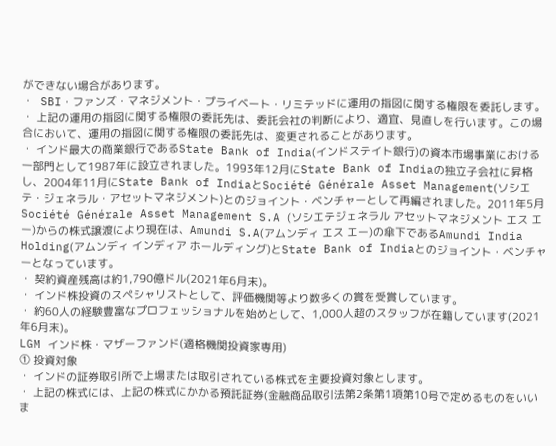ができない場合があります。
・ SBI・ファンズ・マネジメント・プライベート・リミテッドに運用の指図に関する権限を委託します。
・ 上記の運用の指図に関する権限の委託先は、委託会社の判断により、適宜、見直しを行います。この場合において、運用の指図に関する権限の委託先は、変更されることがあります。
・ インド最大の商業銀行であるState Bank of India(インドステイト銀行)の資本市場事業における一部門として1987年に設立されました。1993年12月にState Bank of Indiaの独立子会社に昇格し、2004年11月にState Bank of IndiaとSociété Générale Asset Management(ソシエテ・ジェネラル・アセットマネジメント)とのジョイント・ベンチャーとして再編されました。2011年5月Société Générale Asset Management S.A (ソシエテジェネラル アセットマネジメント エス エー)からの株式譲渡により現在は、Amundi S.A(アムンディ エス エー)の傘下であるAmundi India Holding(アムンディ インディア ホールディング)とState Bank of Indiaとのジョイント・ベンチャーとなっています。
・ 契約資産残高は約1,790億ドル(2021年6月末)。
・ インド株投資のスペシャリストとして、評価機関等より数多くの賞を受賞しています。
・ 約60人の経験豊富なプロフェッショナルを始めとして、1,000人超のスタッフが在籍しています(2021年6月末)。
LGM インド株・マザーファンド(適格機関投資家専用)
① 投資対象
・ インドの証券取引所で上場または取引されている株式を主要投資対象とします。
・ 上記の株式には、上記の株式にかかる預託証券(金融商品取引法第2条第1項第10号で定めるものをいいま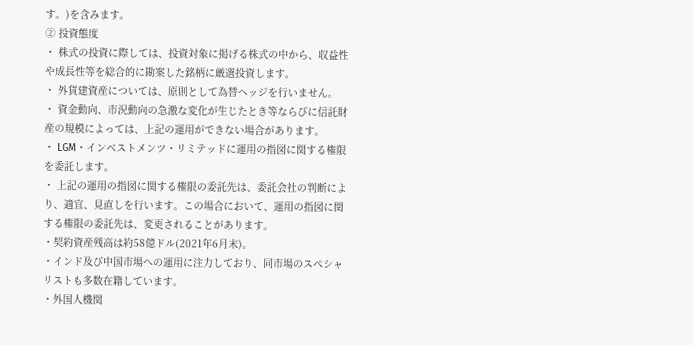す。)を含みます。
② 投資態度
・ 株式の投資に際しては、投資対象に掲げる株式の中から、収益性や成長性等を総合的に勘案した銘柄に厳選投資します。
・ 外貨建資産については、原則として為替ヘッジを行いません。
・ 資金動向、市況動向の急激な変化が生じたとき等ならびに信託財産の規模によっては、上記の運用ができない場合があります。
・ LGM・インベストメンツ・リミテッドに運用の指図に関する権限を委託します。
・ 上記の運用の指図に関する権限の委託先は、委託会社の判断により、適宜、見直しを行います。この場合において、運用の指図に関する権限の委託先は、変更されることがあります。
・契約資産残高は約58億ドル(2021年6月末)。
・インド及び中国市場への運用に注力しており、同市場のスペシャリストも多数在籍しています。
・外国人機関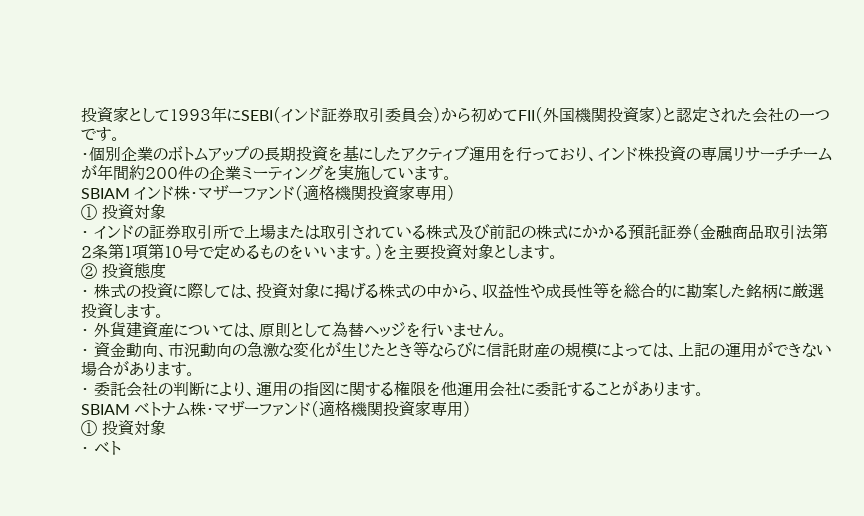投資家として1993年にSEBI(インド証券取引委員会)から初めてFII(外国機関投資家)と認定された会社の一つです。
・個別企業のボトムアップの長期投資を基にしたアクティブ運用を行っており、インド株投資の専属リサーチチームが年間約200件の企業ミーティングを実施しています。
SBIAM インド株・マザーファンド(適格機関投資家専用)
① 投資対象
・ インドの証券取引所で上場または取引されている株式及び前記の株式にかかる預託証券(金融商品取引法第2条第1項第10号で定めるものをいいます。)を主要投資対象とします。
② 投資態度
・ 株式の投資に際しては、投資対象に掲げる株式の中から、収益性や成長性等を総合的に勘案した銘柄に厳選投資します。
・ 外貨建資産については、原則として為替ヘッジを行いません。
・ 資金動向、市況動向の急激な変化が生じたとき等ならびに信託財産の規模によっては、上記の運用ができない場合があります。
・ 委託会社の判断により、運用の指図に関する権限を他運用会社に委託することがあります。
SBIAM ベトナム株・マザーファンド(適格機関投資家専用)
① 投資対象
・ ベト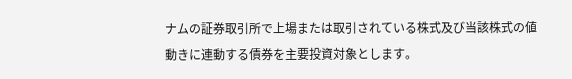ナムの証券取引所で上場または取引されている株式及び当該株式の値動きに連動する債券を主要投資対象とします。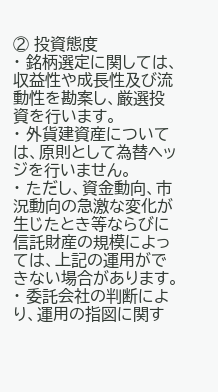② 投資態度
・ 銘柄選定に関しては、収益性や成長性及び流動性を勘案し、厳選投資を行います。
・ 外貨建資産については、原則として為替ヘッジを行いません。
・ ただし、資金動向、市況動向の急激な変化が生じたとき等ならびに信託財産の規模によっては、上記の運用ができない場合があります。
・ 委託会社の判断により、運用の指図に関す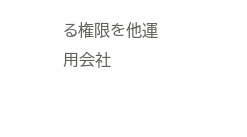る権限を他運用会社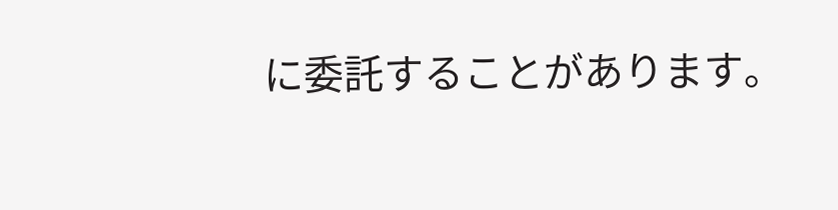に委託することがあります。